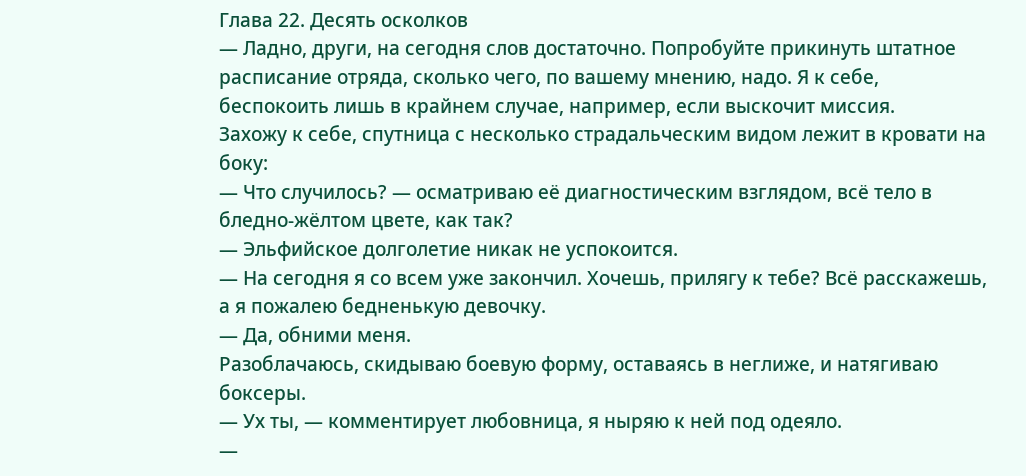Глава 22. Десять осколков
— Ладно, други, на сегодня слов достаточно. Попробуйте прикинуть штатное расписание отряда, сколько чего, по вашему мнению, надо. Я к себе, беспокоить лишь в крайнем случае, например, если выскочит миссия.
Захожу к себе, спутница с несколько страдальческим видом лежит в кровати на боку:
— Что случилось? — осматриваю её диагностическим взглядом, всё тело в бледно-жёлтом цвете, как так?
— Эльфийское долголетие никак не успокоится.
— На сегодня я со всем уже закончил. Хочешь, прилягу к тебе? Всё расскажешь, а я пожалею бедненькую девочку.
— Да, обними меня.
Разоблачаюсь, скидываю боевую форму, оставаясь в неглиже, и натягиваю боксеры.
— Ух ты, — комментирует любовница, я ныряю к ней под одеяло.
—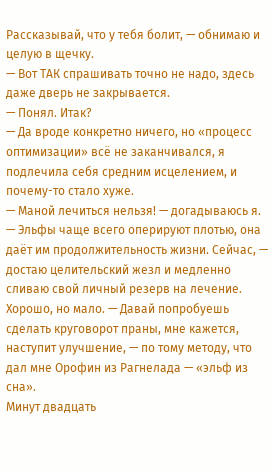Рассказывай, что у тебя болит, — обнимаю и целую в щечку.
— Вот ТАК спрашивать точно не надо, здесь даже дверь не закрывается.
— Понял. Итак?
— Да вроде конкретно ничего, но «процесс оптимизации» всё не заканчивался, я подлечила себя средним исцелением, и почему-то стало хуже.
— Маной лечиться нельзя! — догадываюсь я. — Эльфы чаще всего оперируют плотью, она даёт им продолжительность жизни. Сейчас, — достаю целительский жезл и медленно сливаю свой личный резерв на лечение. Хорошо, но мало. — Давай попробуешь сделать круговорот праны, мне кажется, наступит улучшение, — по тому методу, что дал мне Орофин из Рагнелада — «эльф из сна».
Минут двадцать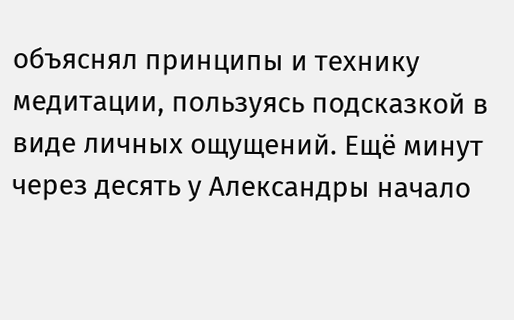объяснял принципы и технику медитации, пользуясь подсказкой в виде личных ощущений. Ещё минут через десять у Александры начало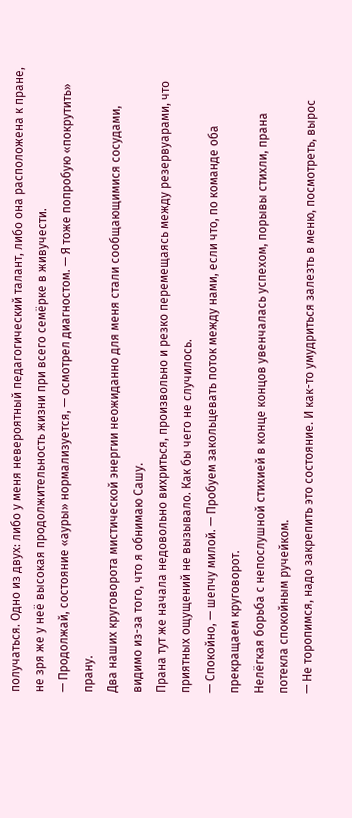получаться. Одно из двух: либо у меня невероятный педагогический талант, либо она расположена к пране, не зря же у неё высокая продолжительность жизни при всего семёрке в живучести.
— Продолжай, состояние «ауры» нормализуется, — осмотрел диагностом. — Я тоже попробую «покрутить» прану.
Два наших круговорота мистической энергии неожиданно для меня стали сообщающимися сосудами, видимо из-за того, что я обнимаю Сашу.
Прана тут же начала недовольно вихриться, произвольно и резко перемещаясь между резервуарами, что приятных ощущений не вызывало. Как бы чего не случилось.
— Спокойно, — шепчу милой. — Пробуем закольцевать поток между нами, если что, по команде оба прекращаем круговорот.
Нелёгкая борьба с непослушной стихией в конце концов увенчалась успехом, порывы стихли, прана потекла спокойным ручейком.
— Не торопимся, надо закрепить это состояние. И как-то умудриться залезть в меню, посмотреть, вырос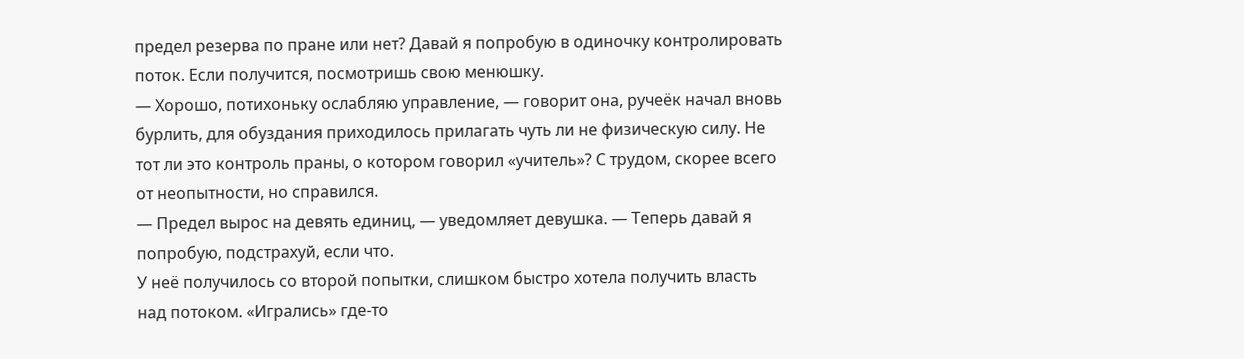предел резерва по пране или нет? Давай я попробую в одиночку контролировать поток. Если получится, посмотришь свою менюшку.
— Хорошо, потихоньку ослабляю управление, — говорит она, ручеёк начал вновь бурлить, для обуздания приходилось прилагать чуть ли не физическую силу. Не тот ли это контроль праны, о котором говорил «учитель»? С трудом, скорее всего от неопытности, но справился.
— Предел вырос на девять единиц, — уведомляет девушка. — Теперь давай я попробую, подстрахуй, если что.
У неё получилось со второй попытки, слишком быстро хотела получить власть над потоком. «Игрались» где-то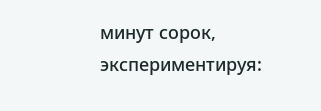минут сорок, экспериментируя: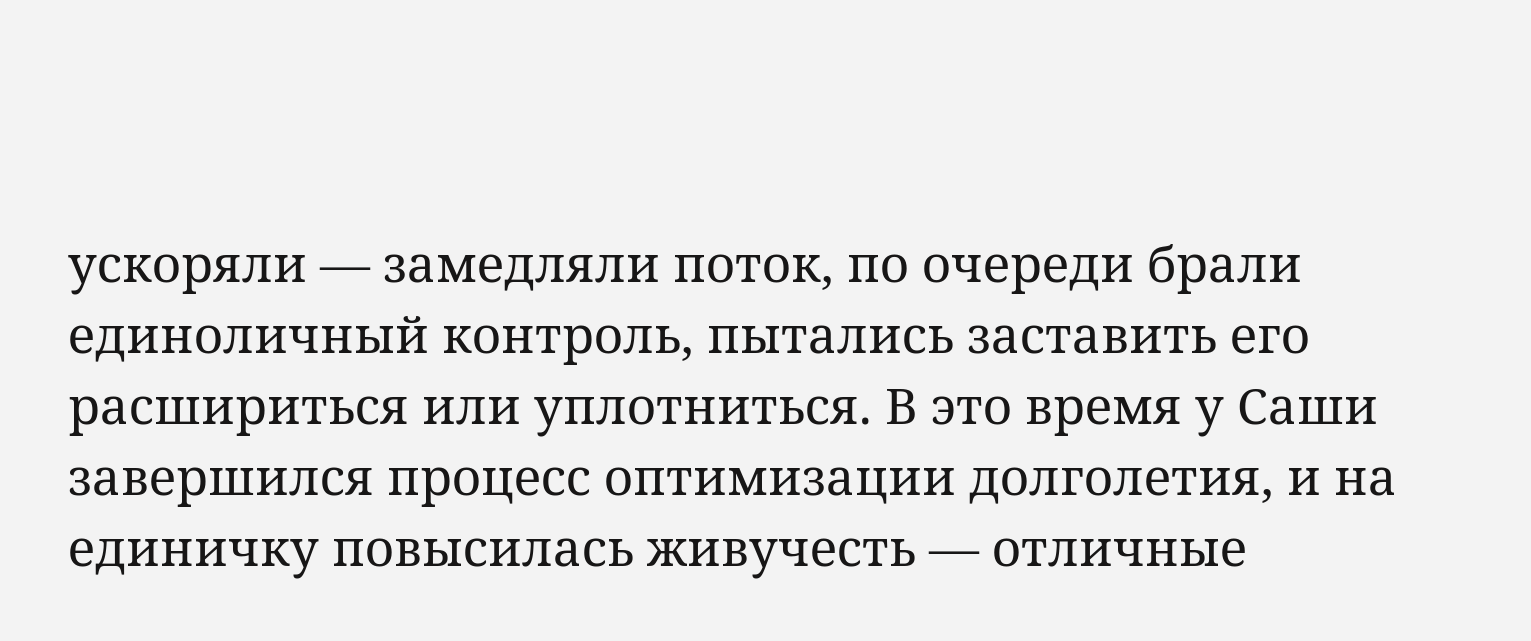ускоряли — замедляли поток, по очереди брали единоличный контроль, пытались заставить его расшириться или уплотниться. В это время у Саши завершился процесс оптимизации долголетия, и на единичку повысилась живучесть — отличные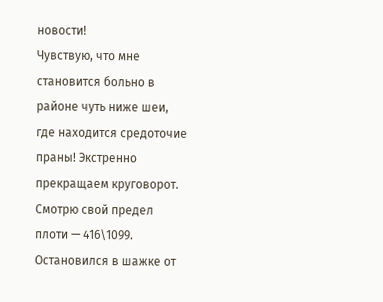новости!
Чувствую, что мне становится больно в районе чуть ниже шеи, где находится средоточие праны! Экстренно прекращаем круговорот. Смотрю свой предел плоти — 416\1099. Остановился в шажке от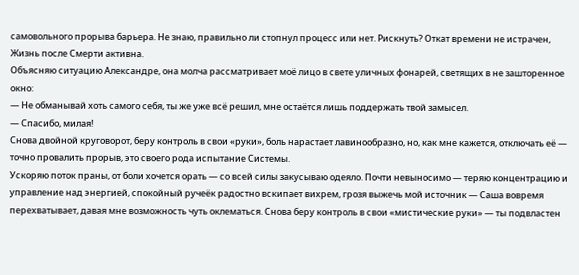самовольного прорыва барьера. Не знаю, правильно ли стопнул процесс или нет. Рискнуть? Откат времени не истрачен, Жизнь после Смерти активна.
Объясняю ситуацию Александре, она молча рассматривает моё лицо в свете уличных фонарей, светящих в не зашторенное окно:
— Не обманывай хоть самого себя, ты же уже всё решил, мне остаётся лишь поддержать твой замысел.
— Спасибо, милая!
Снова двойной круговорот, беру контроль в свои «руки», боль нарастает лавинообразно, но, как мне кажется, отключать её — точно провалить прорыв, это своего рода испытание Системы.
Ускоряю поток праны, от боли хочется орать — со всей силы закусываю одеяло. Почти невыносимо — теряю концентрацию и управление над энергией, спокойный ручеёк радостно вскипает вихрем, грозя выжечь мой источник — Саша вовремя перехватывает, давая мне возможность чуть оклематься. Снова беру контроль в свои «мистические руки» — ты подвластен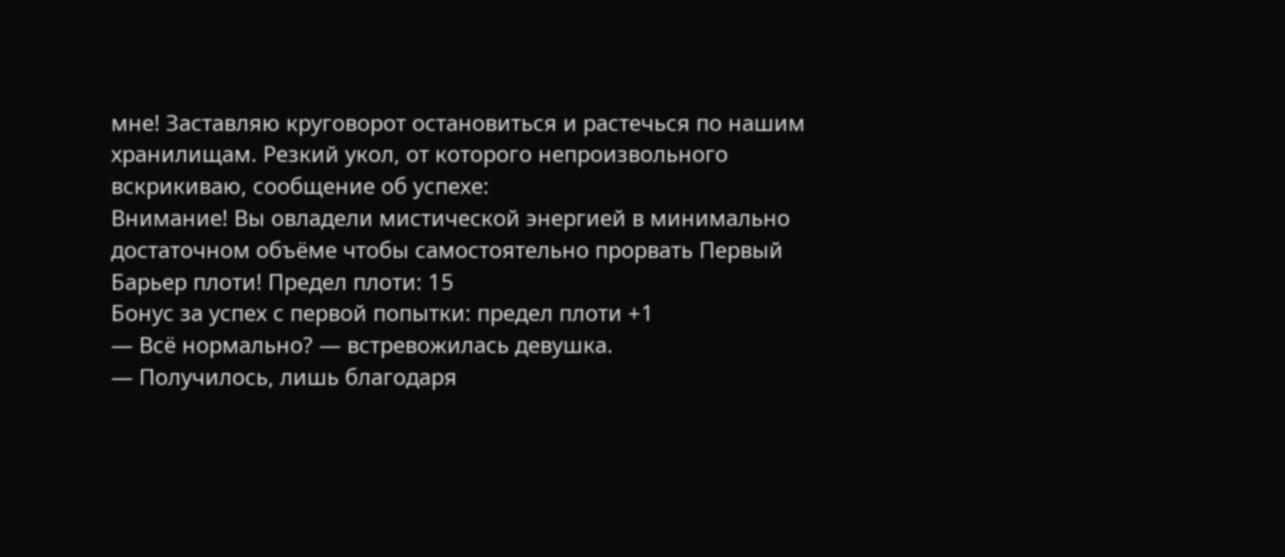мне! Заставляю круговорот остановиться и растечься по нашим хранилищам. Резкий укол, от которого непроизвольного вскрикиваю, сообщение об успехе:
Внимание! Вы овладели мистической энергией в минимально достаточном объёме чтобы самостоятельно прорвать Первый Барьер плоти! Предел плоти: 15
Бонус за успех с первой попытки: предел плоти +1
— Всё нормально? — встревожилась девушка.
— Получилось, лишь благодаря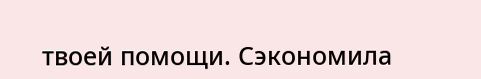твоей помощи. Сэкономила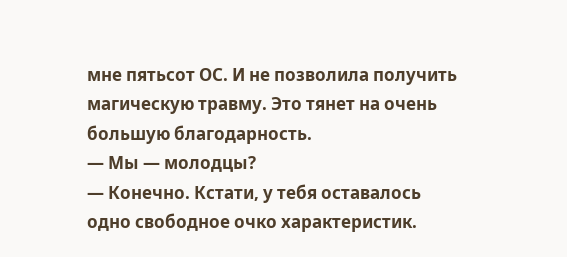мне пятьсот ОС. И не позволила получить магическую травму. Это тянет на очень большую благодарность.
— Мы — молодцы?
— Конечно. Кстати, у тебя оставалось одно свободное очко характеристик.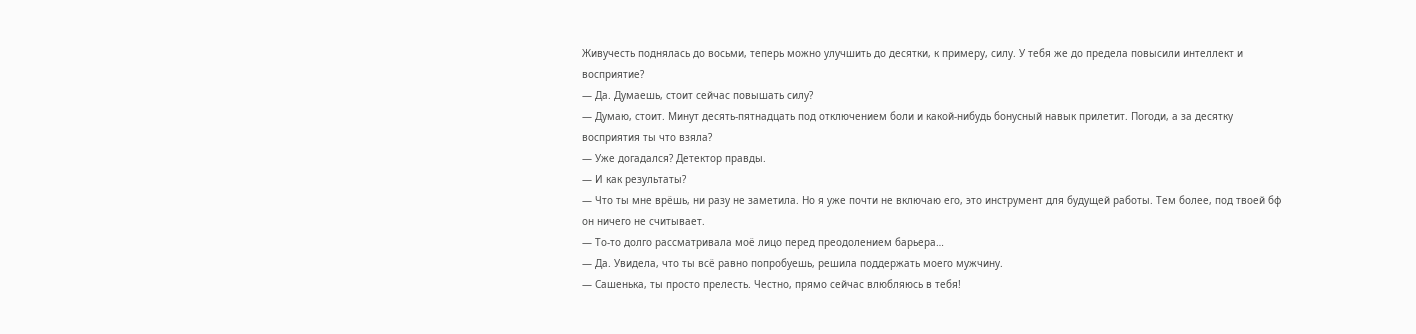Живучесть поднялась до восьми, теперь можно улучшить до десятки, к примеру, силу. У тебя же до предела повысили интеллект и восприятие?
— Да. Думаешь, стоит сейчас повышать силу?
— Думаю, стоит. Минут десять-пятнадцать под отключением боли и какой-нибудь бонусный навык прилетит. Погоди, а за десятку восприятия ты что взяла?
— Уже догадался? Детектор правды.
— И как результаты?
— Что ты мне врёшь, ни разу не заметила. Но я уже почти не включаю его, это инструмент для будущей работы. Тем более, под твоей бф он ничего не считывает.
— То-то долго рассматривала моё лицо перед преодолением барьера…
— Да. Увидела, что ты всё равно попробуешь, решила поддержать моего мужчину.
— Сашенька, ты просто прелесть. Честно, прямо сейчас влюбляюсь в тебя!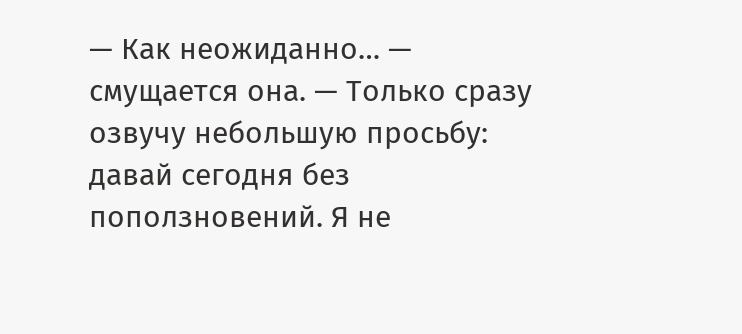— Как неожиданно… — смущается она. — Только сразу озвучу небольшую просьбу: давай сегодня без поползновений. Я не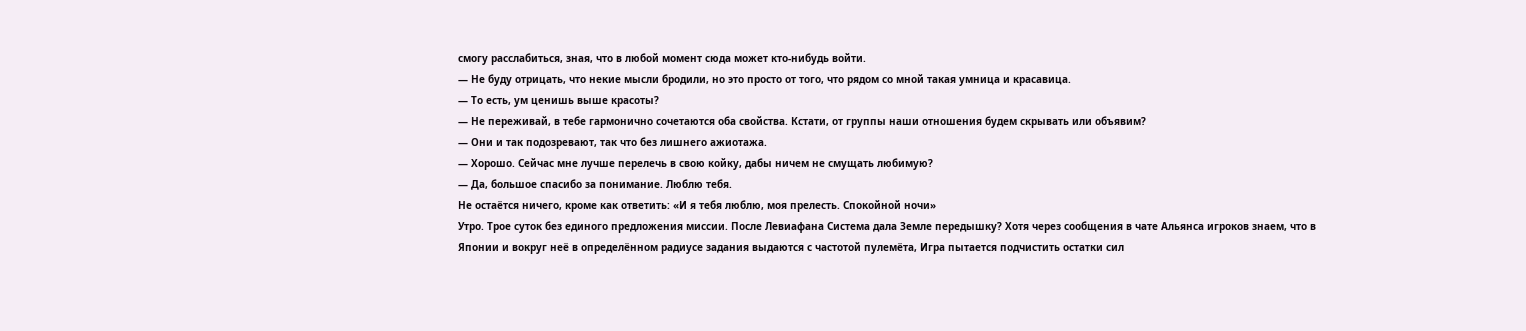смогу расслабиться, зная, что в любой момент сюда может кто-нибудь войти.
— Не буду отрицать, что некие мысли бродили, но это просто от того, что рядом со мной такая умница и красавица.
— То есть, ум ценишь выше красоты?
— Не переживай, в тебе гармонично сочетаются оба свойства. Кстати, от группы наши отношения будем скрывать или объявим?
— Они и так подозревают, так что без лишнего ажиотажа.
— Хорошо. Сейчас мне лучше перелечь в свою койку, дабы ничем не смущать любимую?
— Да, большое спасибо за понимание. Люблю тебя.
Не остаётся ничего, кроме как ответить: «И я тебя люблю, моя прелесть. Спокойной ночи»
Утро. Трое суток без единого предложения миссии. После Левиафана Система дала Земле передышку? Хотя через сообщения в чате Альянса игроков знаем, что в Японии и вокруг неё в определённом радиусе задания выдаются с частотой пулемёта, Игра пытается подчистить остатки сил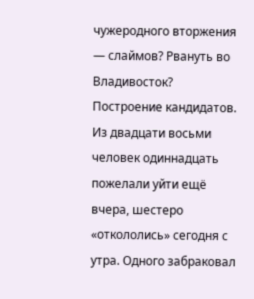чужеродного вторжения — слаймов? Рвануть во Владивосток?
Построение кандидатов. Из двадцати восьми человек одиннадцать пожелали уйти ещё вчера, шестеро «откололись» сегодня с утра. Одного забраковал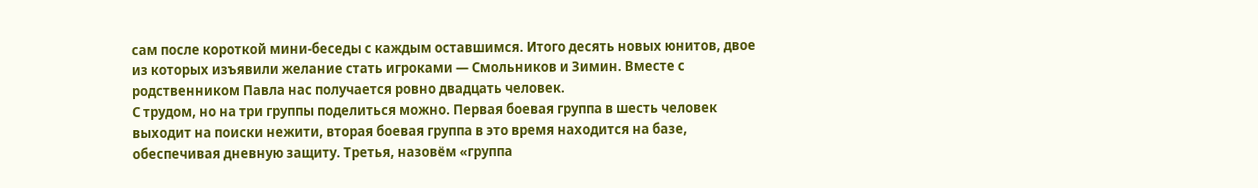сам после короткой мини-беседы с каждым оставшимся. Итого десять новых юнитов, двое из которых изъявили желание стать игроками — Смольников и Зимин. Вместе с родственником Павла нас получается ровно двадцать человек.
С трудом, но на три группы поделиться можно. Первая боевая группа в шесть человек выходит на поиски нежити, вторая боевая группа в это время находится на базе, обеспечивая дневную защиту. Третья, назовём «группа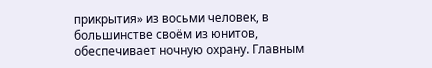прикрытия» из восьми человек, в большинстве своём из юнитов, обеспечивает ночную охрану. Главным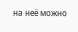на неё можно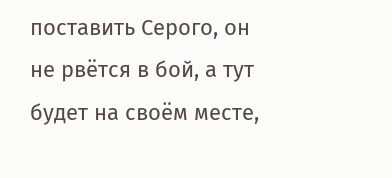поставить Серого, он не рвётся в бой, а тут будет на своём месте,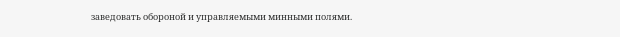заведовать обороной и управляемыми минными полями.